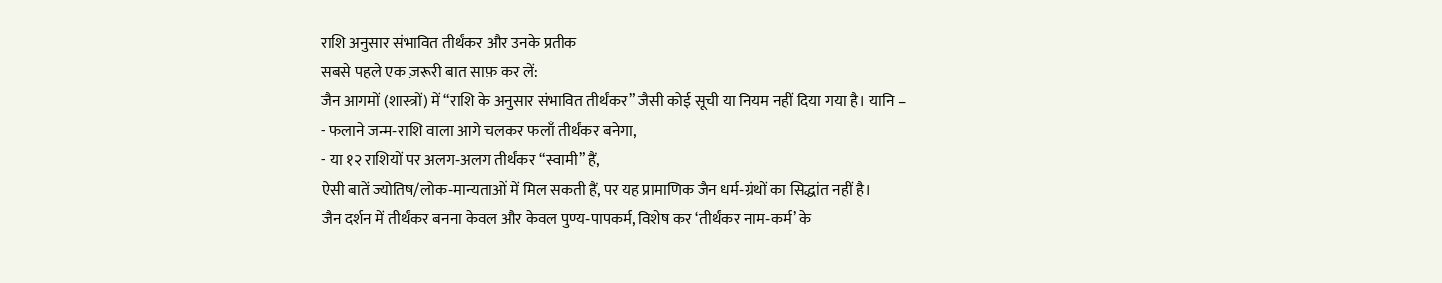राशि अनुसार संभावित तीर्थंकर और उनके प्रतीक
सबसे पहले एक ज़रूरी बात साफ़ कर लें:
जैन आगमों (शास्त्रों) में “राशि के अनुसार संभावित तीर्थंकर” जैसी कोई सूची या नियम नहीं दिया गया है। यानि –
- फलाने जन्म‑राशि वाला आगे चलकर फलाँ तीर्थंकर बनेगा,
- या १२ राशियों पर अलग‑अलग तीर्थंकर “स्वामी” हैं,
ऐसी बातें ज्योतिष/लोक‑मान्यताओं में मिल सकती हैं, पर यह प्रामाणिक जैन धर्म‑ग्रंथों का सिद्धांत नहीं है।
जैन दर्शन में तीर्थंकर बनना केवल और केवल पुण्य‑पापकर्म, विशेष कर ‘तीर्थंकर नाम‑कर्म’ के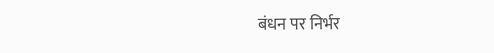बंधन पर निर्भर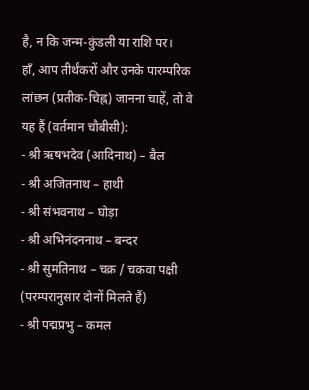है, न कि जन्म‑कुंडली या राशि पर।
हाँ, आप तीर्थंकरों और उनके पारम्परिक लांछन (प्रतीक‑चिह्न) जानना चाहें, तो वे यह हैं (वर्तमान चौबीसी):
- श्री ऋषभदेव (आदिनाथ) – बैल
- श्री अजितनाथ – हाथी
- श्री संभवनाथ – घोड़ा
- श्री अभिनंदननाथ – बन्दर
- श्री सुमतिनाथ – चक्र / चकवा पक्षी (परम्परानुसार दोनों मिलते हैं)
- श्री पद्मप्रभु – कमल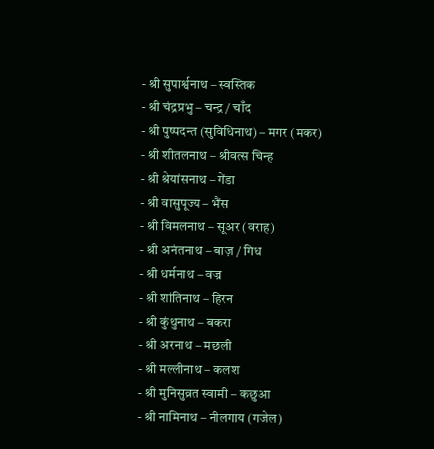- श्री सुपार्श्वनाथ – स्वस्तिक
- श्री चंद्रप्रभु – चन्द्र / चाँद
- श्री पुष्पदन्त (सुविधिनाथ) – मगर (मकर)
- श्री शीतलनाथ – श्रीवत्स चिन्ह
- श्री श्रेयांसनाथ – गेंडा
- श्री वासुपूज्य – भैंस
- श्री विमलनाथ – सूअर (वराह)
- श्री अनंतनाथ – बाज़ / गिध
- श्री धर्मनाथ – वज्र
- श्री शांतिनाथ – हिरन
- श्री कुंथुनाथ – बकरा
- श्री अरनाथ – मछली
- श्री मल्लीनाथ – कलश
- श्री मुनिसुव्रत स्वामी – कछुआ
- श्री नामिनाथ – नीलगाय (गजेल)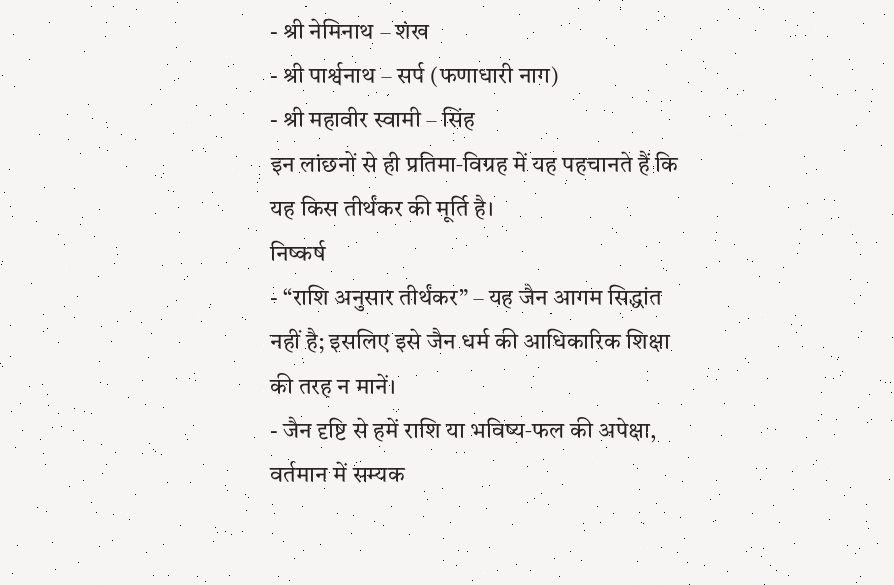- श्री नेमिनाथ – शंख
- श्री पार्श्वनाथ – सर्प (फणाधारी नाग)
- श्री महावीर स्वामी – सिंह
इन लांछनों से ही प्रतिमा‑विग्रह में यह पहचानते हैं कि यह किस तीर्थंकर की मूर्ति है।
निष्कर्ष
- “राशि अनुसार तीर्थंकर” – यह जैन आगम सिद्धांत नहीं है; इसलिए इसे जैन धर्म की आधिकारिक शिक्षा की तरह न मानें।
- जैन दृष्टि से हमें राशि या भविष्य‑फल की अपेक्षा, वर्तमान में सम्यक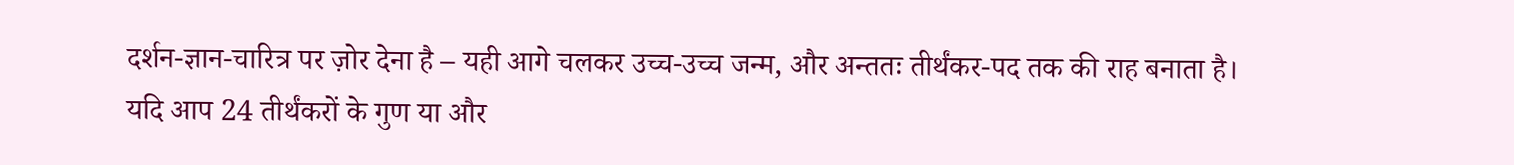दर्शन‑ज्ञान‑चारित्र पर ज़ोर देना है – यही आगे चलकर उच्च‑उच्च जन्म, और अन्ततः तीर्थंकर‑पद तक की राह बनाता है।
यदि आप 24 तीर्थंकरों के गुण या और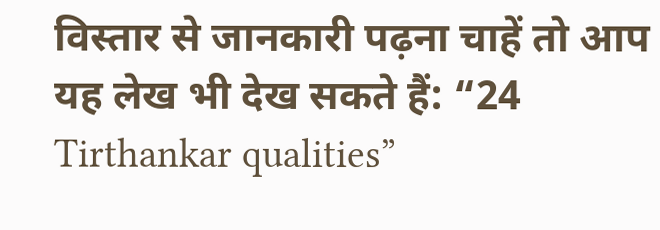विस्तार से जानकारी पढ़ना चाहें तो आप यह लेख भी देख सकते हैं: “24 Tirthankar qualities”